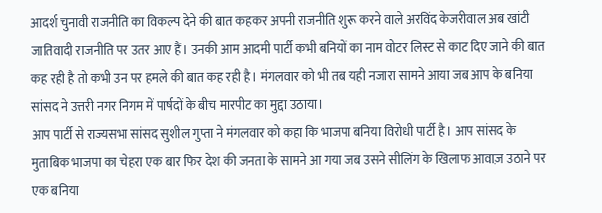आदर्श चुनावी राजनीति का विकल्प देने की बात कहकर अपनी राजनीति शुरू करने वाले अरविंद केजरीवाल अब खांटी जातिवादी राजनीति पर उतर आए हैं। उनकी आम आदमी पार्टी कभी बनियों का नाम वोटर लिस्ट से काट दिए जाने की बात कह रही है तो कभी उन पर हमले की बात कह रही है। मंगलवार को भी तब यही नजारा सामने आया जब आप के बनिया सांसद ने उत्तरी नगर निगम में पार्षदों के बीच मारपीट का मुद्दा उठाया।
आप पार्टी से राज्यसभा सांसद सुशील गुप्ता ने मंगलवार को कहा कि भाजपा बनिया विरोधी पार्टी है। आप सांसद के मुताबिक भाजपा का चेहरा एक बार फिर देश की जनता के सामने आ गया जब उसने सीलिंग के खिलाफ आवाज़ उठाने पर एक बनिया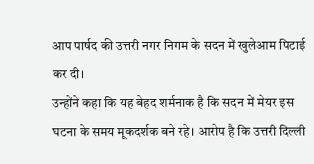आप पार्षद की उत्तरी नगर निगम के सदन में खुलेआम पिटाई कर दी।
उन्होंने कहा कि यह बेहद शर्मनाक है कि सदन में मेयर इस घटना के समय मूकदर्शक बने रहे। आरोप है कि उत्तरी दिल्ली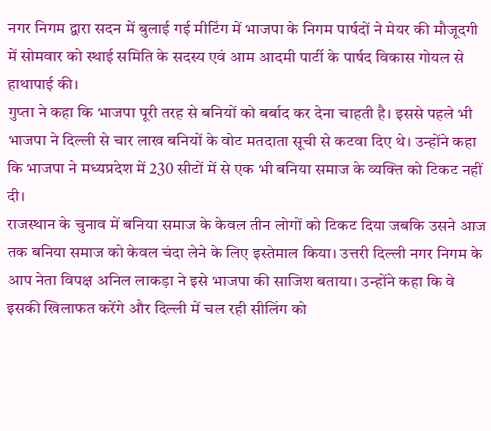नगर निगम द्वारा सदन में बुलाई गई मीटिंग में भाजपा के निगम पार्षदों ने मेयर की मौजूदगी में सोमवार को स्थाई समिति के सदस्य एवं आम आदमी पार्टी के पार्षद विकास गोयल से हाथापाई की।
गुप्ता ने कहा कि भाजपा पूरी तरह से बनियों को बर्बाद कर देना चाहती है। इससे पहले भी भाजपा ने दिल्ली से चार लाख बनियों के वोट मतदाता सूची से कटवा दिए थे। उन्होंने कहा कि भाजपा ने मध्यप्रदेश में 230 सीटों में से एक भी बनिया समाज के व्यक्ति को टिकट नहीं दी।
राजस्थान के चुनाव में बनिया समाज के केवल तीन लोगों को टिकट दिया जबकि उसने आज तक बनिया समाज को केवल चंदा लेने के लिए इस्तेमाल किया। उत्तरी दिल्ली नगर निगम के आप नेता विपक्ष अनिल लाकड़ा ने इसे भाजपा की साजिश बताया। उन्होंने कहा कि वे इसकी खिलाफत करेंगे और दिल्ली में चल रही सीलिंग को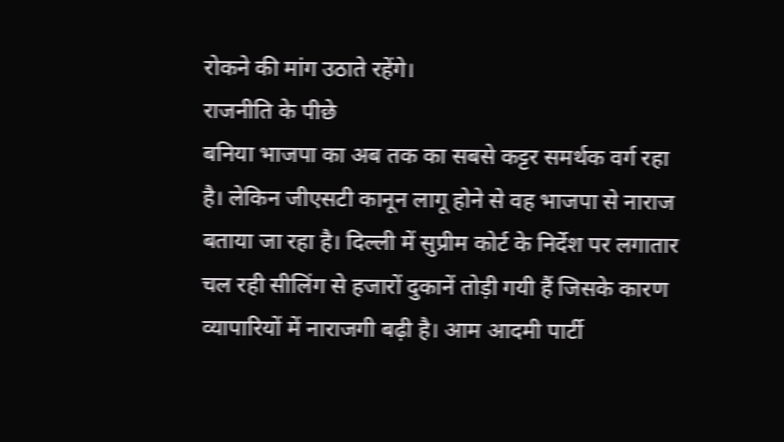रोकने की मांग उठाते रहेंगे।
राजनीति के पीछे
बनिया भाजपा का अब तक का सबसे कट्टर समर्थक वर्ग रहा है। लेकिन जीएसटी कानून लागू होने से वह भाजपा से नाराज बताया जा रहा है। दिल्ली में सुप्रीम कोर्ट के निर्देश पर लगातार चल रही सीलिंग से हजारों दुकानें तोड़ी गयी हैं जिसके कारण व्यापारियों में नाराजगी बढ़ी है। आम आदमी पार्टी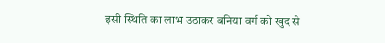इसी स्थिति का लाभ उठाकर बनिया वर्ग को खुद से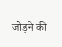जोड़ने की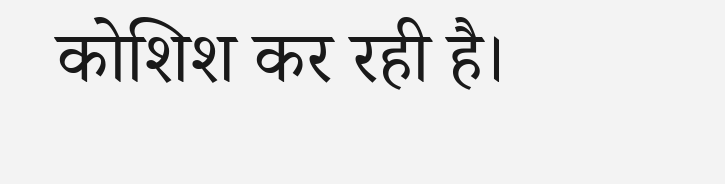कोशिश कर रही है।